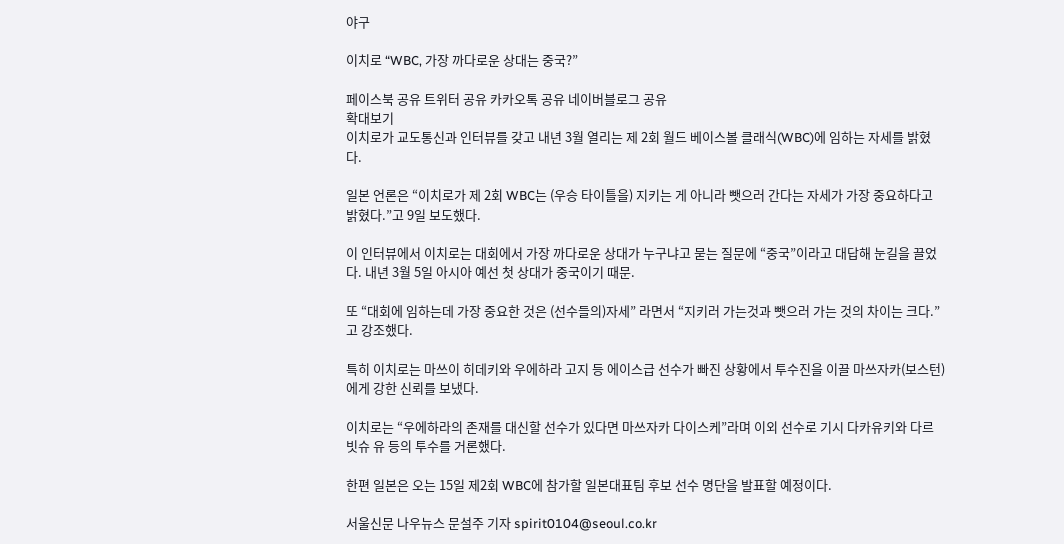야구

이치로 “WBC, 가장 까다로운 상대는 중국?”

페이스북 공유 트위터 공유 카카오톡 공유 네이버블로그 공유
확대보기
이치로가 교도통신과 인터뷰를 갖고 내년 3월 열리는 제 2회 월드 베이스볼 클래식(WBC)에 임하는 자세를 밝혔다.

일본 언론은 “이치로가 제 2회 WBC는 (우승 타이틀을) 지키는 게 아니라 뺏으러 간다는 자세가 가장 중요하다고 밝혔다.”고 9일 보도했다.

이 인터뷰에서 이치로는 대회에서 가장 까다로운 상대가 누구냐고 묻는 질문에 “중국”이라고 대답해 눈길을 끌었다. 내년 3월 5일 아시아 예선 첫 상대가 중국이기 때문.

또 “대회에 임하는데 가장 중요한 것은 (선수들의)자세” 라면서 “지키러 가는것과 뺏으러 가는 것의 차이는 크다.”고 강조했다.

특히 이치로는 마쓰이 히데키와 우에하라 고지 등 에이스급 선수가 빠진 상황에서 투수진을 이끌 마쓰자카(보스턴)에게 강한 신뢰를 보냈다.

이치로는 “우에하라의 존재를 대신할 선수가 있다면 마쓰자카 다이스케”라며 이외 선수로 기시 다카유키와 다르빗슈 유 등의 투수를 거론했다.

한편 일본은 오는 15일 제2회 WBC에 참가할 일본대표팀 후보 선수 명단을 발표할 예정이다.

서울신문 나우뉴스 문설주 기자 spirit0104@seoul.co.kr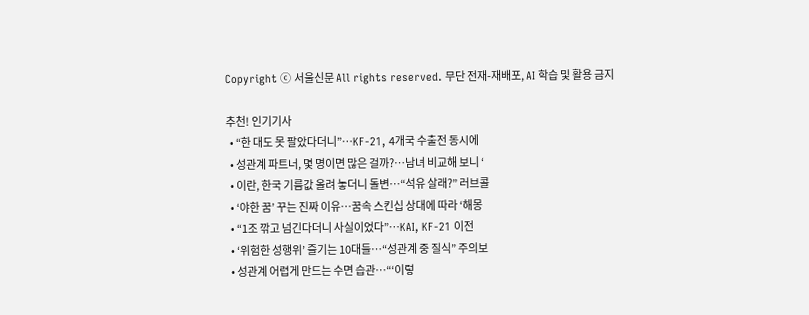Copyright ⓒ 서울신문 All rights reserved. 무단 전재-재배포, AI 학습 및 활용 금지

추천! 인기기사
  • “한 대도 못 팔았다더니”…KF-21, 4개국 수출전 동시에
  • 성관계 파트너, 몇 명이면 많은 걸까?…남녀 비교해 보니 ‘
  • 이란, 한국 기름값 올려 놓더니 돌변…“석유 살래?” 러브콜
  • ‘야한 꿈’ 꾸는 진짜 이유…꿈속 스킨십 상대에 따라 ‘해몽
  • “1조 깎고 넘긴다더니 사실이었다”…KAI, KF-21 이전
  • ‘위험한 성행위’ 즐기는 10대들…“성관계 중 질식” 주의보
  • 성관계 어렵게 만드는 수면 습관…“‘이렇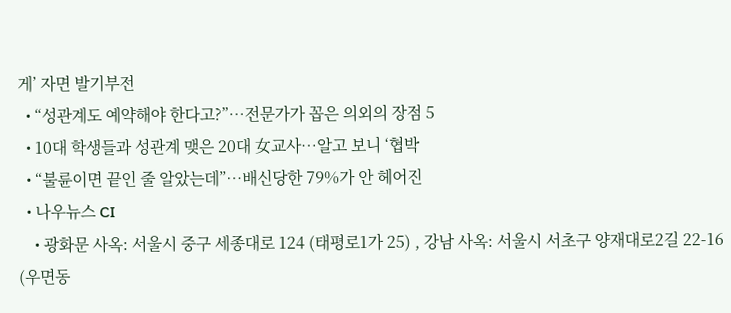게’ 자면 발기부전
  • “성관계도 예약해야 한다고?”…전문가가 꼽은 의외의 장점 5
  • 10대 학생들과 성관계 맺은 20대 女교사…알고 보니 ‘협박
  • “불륜이면 끝인 줄 알았는데”…배신당한 79%가 안 헤어진
  • 나우뉴스 CI
    • 광화문 사옥: 서울시 중구 세종대로 124 (태평로1가 25) , 강남 사옥: 서울시 서초구 양재대로2길 22-16 (우면동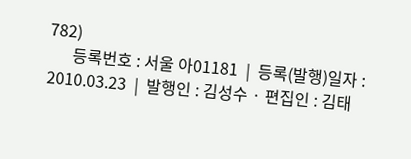782)
      등록번호 : 서울 아01181  |  등록(발행)일자 : 2010.03.23  |  발행인 : 김성수 · 편집인 : 김태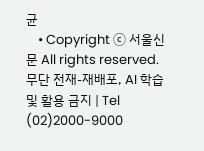균
    • Copyright ⓒ 서울신문 All rights reserved. 무단 전재-재배포, AI 학습 및 활용 금지 | Tel (02)2000-9000